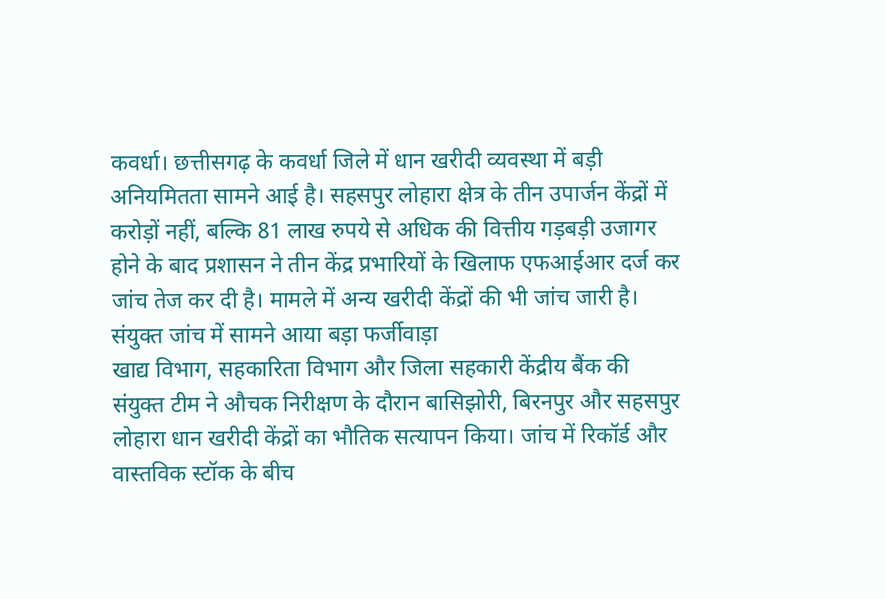कवर्धा। छत्तीसगढ़ के कवर्धा जिले में धान खरीदी व्यवस्था में बड़ी अनियमितता सामने आई है। सहसपुर लोहारा क्षेत्र के तीन उपार्जन केंद्रों में करोड़ों नहीं, बल्कि 81 लाख रुपये से अधिक की वित्तीय गड़बड़ी उजागर होने के बाद प्रशासन ने तीन केंद्र प्रभारियों के खिलाफ एफआईआर दर्ज कर जांच तेज कर दी है। मामले में अन्य खरीदी केंद्रों की भी जांच जारी है।
संयुक्त जांच में सामने आया बड़ा फर्जीवाड़ा
खाद्य विभाग, सहकारिता विभाग और जिला सहकारी केंद्रीय बैंक की संयुक्त टीम ने औचक निरीक्षण के दौरान बासिझोरी, बिरनपुर और सहसपुर लोहारा धान खरीदी केंद्रों का भौतिक सत्यापन किया। जांच में रिकॉर्ड और वास्तविक स्टॉक के बीच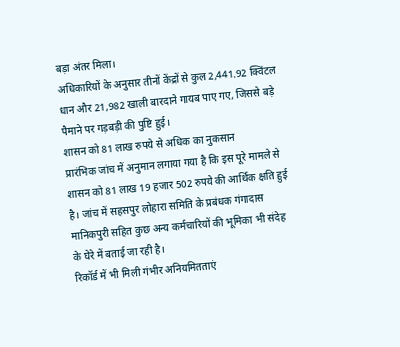बड़ा अंतर मिला।
अधिकारियों के अनुसार तीनों केंद्रों से कुल 2,441.92 क्विंटल धान और 21,982 खाली बारदाने गायब पाए गए, जिससे बड़े पैमाने पर गड़बड़ी की पुष्टि हुई।
शासन को 81 लाख रुपये से अधिक का नुकसान
प्रारंभिक जांच में अनुमान लगाया गया है कि इस पूरे मामले से शासन को 81 लाख 19 हजार 502 रुपये की आर्थिक क्षति हुई है। जांच में सहसपुर लोहारा समिति के प्रबंधक गंगादास मानिकपुरी सहित कुछ अन्य कर्मचारियों की भूमिका भी संदेह के घेरे में बताई जा रही है।
रिकॉर्ड में भी मिली गंभीर अनियमितताएं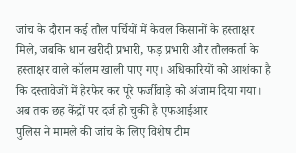जांच के दौरान कई तौल पर्चियों में केवल किसानों के हस्ताक्षर मिले, जबकि धान खरीदी प्रभारी, फड़ प्रभारी और तौलकर्ता के हस्ताक्षर वाले कॉलम खाली पाए गए। अधिकारियों को आशंका है कि दस्तावेजों में हेरफेर कर पूरे फर्जीवाड़े को अंजाम दिया गया।
अब तक छह केंद्रों पर दर्ज हो चुकी है एफआईआर
पुलिस ने मामले की जांच के लिए विशेष टीम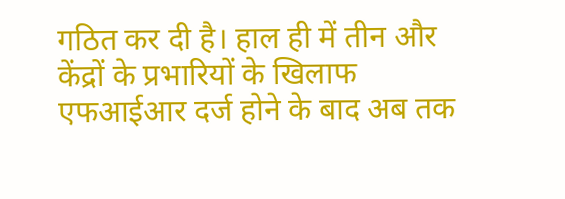गठित कर दी है। हाल ही में तीन और केंद्रों के प्रभारियों के खिलाफ एफआईआर दर्ज होने के बाद अब तक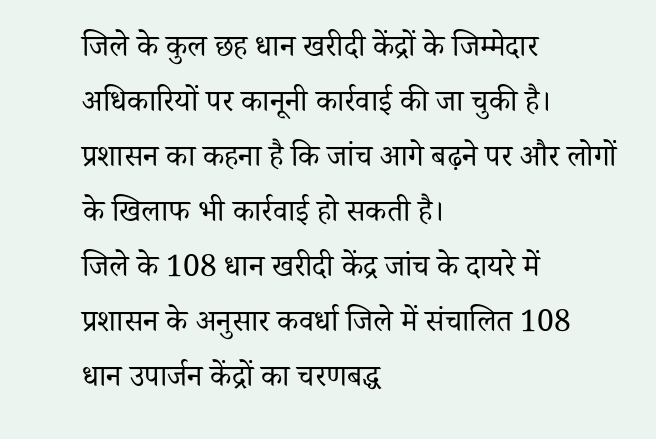जिले के कुल छह धान खरीदी केंद्रों के जिम्मेदार अधिकारियों पर कानूनी कार्रवाई की जा चुकी है। प्रशासन का कहना है कि जांच आगे बढ़ने पर और लोगों के खिलाफ भी कार्रवाई हो सकती है।
जिले के 108 धान खरीदी केंद्र जांच के दायरे में
प्रशासन के अनुसार कवर्धा जिले में संचालित 108 धान उपार्जन केंद्रों का चरणबद्ध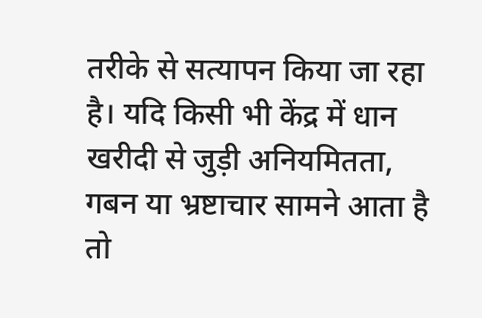तरीके से सत्यापन किया जा रहा है। यदि किसी भी केंद्र में धान खरीदी से जुड़ी अनियमितता, गबन या भ्रष्टाचार सामने आता है तो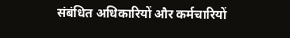संबंधित अधिकारियों और कर्मचारियों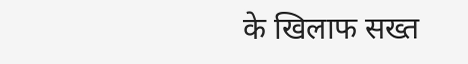के खिलाफ सख्त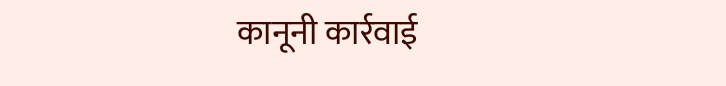कानूनी कार्रवाई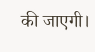की जाएगी।